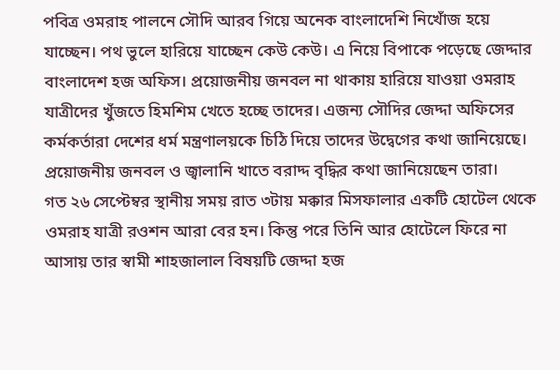পবিত্র ওমরাহ পালনে সৌদি আরব গিয়ে অনেক বাংলাদেশি নিখোঁজ হয়ে যাচ্ছেন। পথ ভুলে হারিয়ে যাচ্ছেন কেউ কেউ। এ নিয়ে বিপাকে পড়েছে জেদ্দার বাংলাদেশ হজ অফিস। প্রয়োজনীয় জনবল না থাকায় হারিয়ে যাওয়া ওমরাহ যাত্রীদের খুঁজতে হিমশিম খেতে হচ্ছে তাদের। এজন্য সৌদির জেদ্দা অফিসের কর্মকর্তারা দেশের ধর্ম মন্ত্রণালয়কে চিঠি দিয়ে তাদের উদ্বেগের কথা জানিয়েছে। প্রয়োজনীয় জনবল ও জ্বালানি খাতে বরাদ্দ বৃদ্ধির কথা জানিয়েছেন তারা।
গত ২৬ সেপ্টেম্বর স্থানীয় সময় রাত ৩টায় মক্কার মিসফালার একটি হোটেল থেকে ওমরাহ যাত্রী রওশন আরা বের হন। কিন্তু পরে তিনি আর হোটেলে ফিরে না আসায় তার স্বামী শাহজালাল বিষয়টি জেদ্দা হজ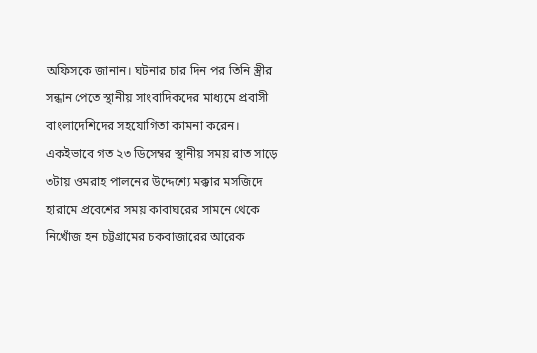অফিসকে জানান। ঘটনার চার দিন পর তিনি স্ত্রীর সন্ধান পেতে স্থানীয় সাংবাদিকদের মাধ্যমে প্রবাসী বাংলাদেশিদের সহযোগিতা কামনা করেন।
একইভাবে গত ২৩ ডিসেম্বর স্থানীয় সময় রাত সাড়ে ৩টায় ওমরাহ পালনের উদ্দেশ্যে মক্কার মসজিদে হারামে প্রবেশের সময় কাবাঘরের সামনে থেকে নিখোঁজ হন চট্টগ্রামের চকবাজারের আরেক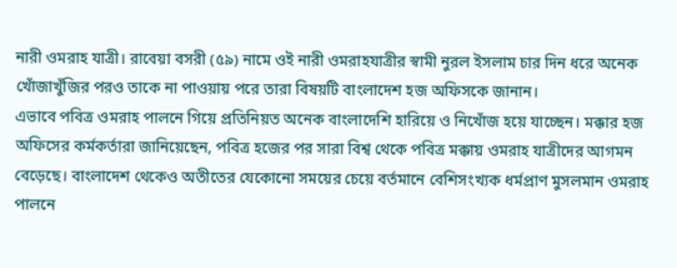নারী ওমরাহ যাত্রী। রাবেয়া বসরী (৫৯) নামে ওই নারী ওমরাহযাত্রীর স্বামী নুরল ইসলাম চার দিন ধরে অনেক খোঁজাখুঁজির পরও তাকে না পাওয়ায় পরে তারা বিষয়টি বাংলাদেশ হজ অফিসকে জানান।
এভাবে পবিত্র ওমরাহ পালনে গিয়ে প্রতিনিয়ত অনেক বাংলাদেশি হারিয়ে ও নিখোঁজ হয়ে যাচ্ছেন। মক্কার হজ অফিসের কর্মকর্তারা জানিয়েছেন, পবিত্র হজের পর সারা বিশ্ব থেকে পবিত্র মক্কায় ওমরাহ যাত্রীদের আগমন বেড়েছে। বাংলাদেশ থেকেও অতীতের যেকোনো সময়ের চেয়ে বর্তমানে বেশিসংখ্যক ধর্মপ্রাণ মুসলমান ওমরাহ পালনে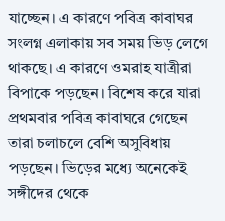যাচ্ছেন। এ কারণে পবিত্র কাবাঘর সংলগ্ন এলাকায় সব সময় ভিড় লেগে থাকছে। এ কারণে ওমরাহ যাত্রীরা বিপাকে পড়ছেন। বিশেষ করে যারা প্রথমবার পবিত্র কাবাঘরে গেছেন তারা চলাচলে বেশি অসুবিধায় পড়ছেন। ভিড়ের মধ্যে অনেকেই সঙ্গীদের থেকে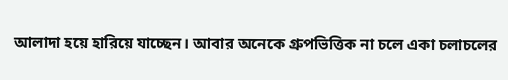আলাদা হয়ে হারিয়ে যাচ্ছেন। আবার অনেকে গ্রুপভিত্তিক না চলে একা চলাচলের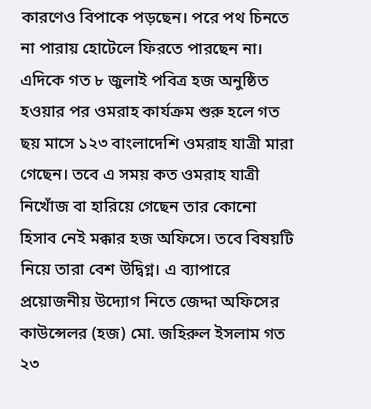কারণেও বিপাকে পড়ছেন। পরে পথ চিনতে না পারায় হোটেলে ফিরতে পারছেন না।
এদিকে গত ৮ জুলাই পবিত্র হজ অনুষ্ঠিত হওয়ার পর ওমরাহ কার্যক্রম শুরু হলে গত ছয় মাসে ১২৩ বাংলাদেশি ওমরাহ যাত্রী মারা গেছেন। তবে এ সময় কত ওমরাহ যাত্রী নিখোঁজ বা হারিয়ে গেছেন তার কোনো হিসাব নেই মক্কার হজ অফিসে। তবে বিষয়টি নিয়ে তারা বেশ উদ্বিগ্ন। এ ব্যাপারে প্রয়োজনীয় উদ্যোগ নিতে জেদ্দা অফিসের কাউন্সেলর (হজ) মো. জহিরুল ইসলাম গত ২৩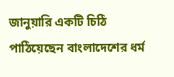জানুয়ারি একটি চিঠি পাঠিয়েছেন বাংলাদেশের ধর্ম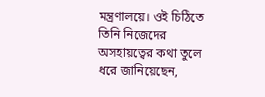মন্ত্রণালয়ে। ওই চিঠিতে তিনি নিজেদের অসহায়ত্বের কথা তুলে ধরে জানিয়েছেন,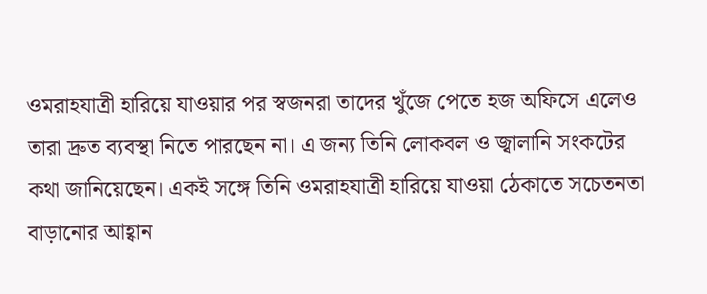ওমরাহযাত্রী হারিয়ে যাওয়ার পর স্বজনরা তাদের খুঁজে পেতে হজ অফিসে এলেও তারা দ্রুত ব্যবস্থা নিতে পারছেন না। এ জন্য তিনি লোকবল ও জ্বালানি সংকটের কথা জানিয়েছেন। একই সঙ্গে তিনি ওমরাহযাত্রী হারিয়ে যাওয়া ঠেকাতে সচেতনতা বাড়ানোর আহ্বান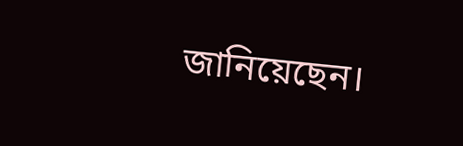জানিয়েছেন।